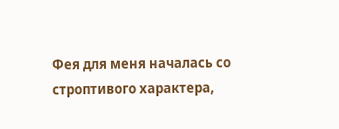Фея для меня началась со строптивого характера,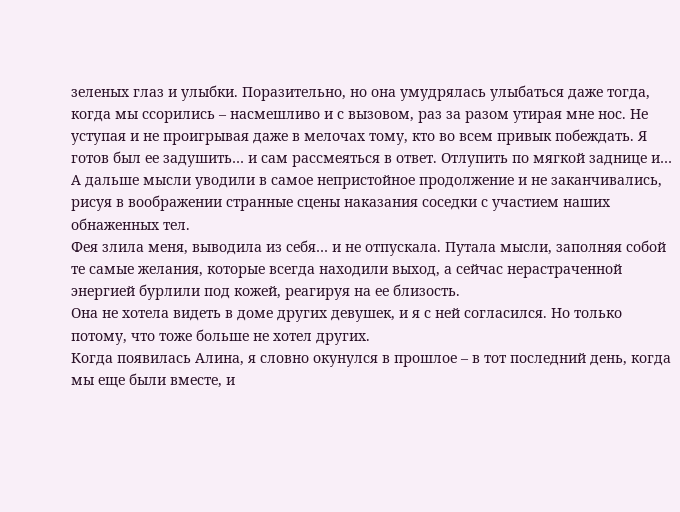зеленых глаз и улыбки. Поразительно, но она умудрялась улыбаться даже тогда, когда мы ссорились – насмешливо и с вызовом, раз за разом утирая мне нос. Не уступая и не проигрывая даже в мелочах тому, кто во всем привык побеждать. Я готов был ее задушить… и сам рассмеяться в ответ. Отлупить по мягкой заднице и…
А дальше мысли уводили в самое непристойное продолжение и не заканчивались, рисуя в воображении странные сцены наказания соседки с участием наших обнаженных тел.
Фея злила меня, выводила из себя… и не отпускала. Путала мысли, заполняя собой те самые желания, которые всегда находили выход, а сейчас нерастраченной энергией бурлили под кожей, реагируя на ее близость.
Она не хотела видеть в доме других девушек, и я с ней согласился. Но только потому, что тоже больше не хотел других.
Когда появилась Алина, я словно окунулся в прошлое – в тот последний день, когда мы еще были вместе, и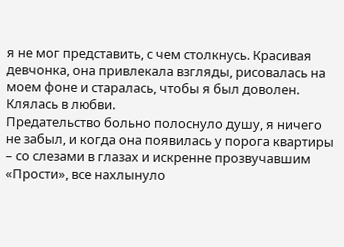я не мог представить, с чем столкнусь. Красивая девчонка, она привлекала взгляды, рисовалась на моем фоне и старалась, чтобы я был доволен. Клялась в любви.
Предательство больно полоснуло душу, я ничего не забыл, и когда она появилась у порога квартиры – со слезами в глазах и искренне прозвучавшим «Прости», все нахлынуло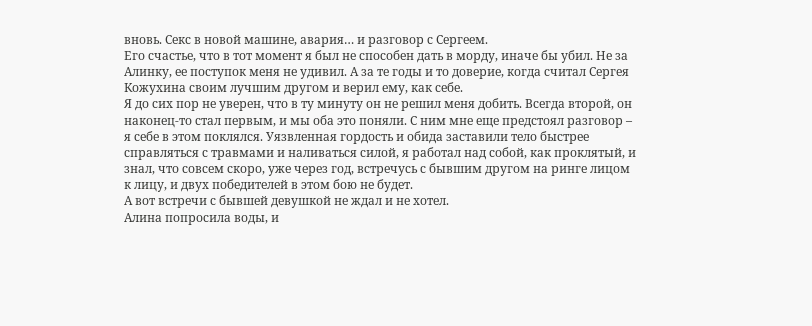вновь. Секс в новой машине, авария… и разговор с Сергеем.
Его счастье, что в тот момент я был не способен дать в морду, иначе бы убил. Не за Алинку, ее поступок меня не удивил. А за те годы и то доверие, когда считал Сергея Кожухина своим лучшим другом и верил ему, как себе.
Я до сих пор не уверен, что в ту минуту он не решил меня добить. Всегда второй, он наконец-то стал первым, и мы оба это поняли. С ним мне еще предстоял разговор – я себе в этом поклялся. Уязвленная гордость и обида заставили тело быстрее справляться с травмами и наливаться силой, я работал над собой, как проклятый, и знал, что совсем скоро, уже через год, встречусь с бывшим другом на ринге лицом к лицу, и двух победителей в этом бою не будет.
А вот встречи с бывшей девушкой не ждал и не хотел.
Алина попросила воды, и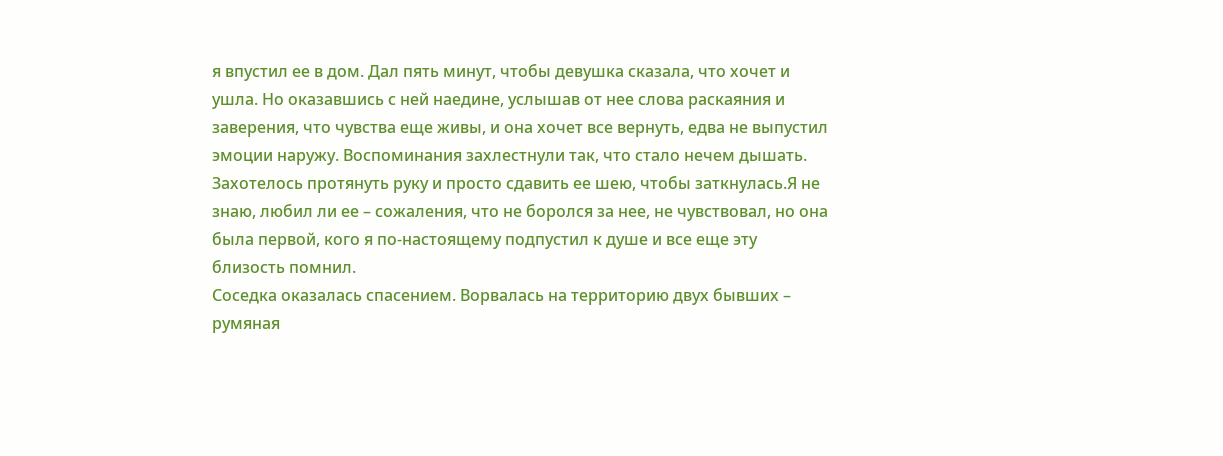я впустил ее в дом. Дал пять минут, чтобы девушка сказала, что хочет и ушла. Но оказавшись с ней наедине, услышав от нее слова раскаяния и заверения, что чувства еще живы, и она хочет все вернуть, едва не выпустил эмоции наружу. Воспоминания захлестнули так, что стало нечем дышать. Захотелось протянуть руку и просто сдавить ее шею, чтобы заткнулась.Я не знаю, любил ли ее – сожаления, что не боролся за нее, не чувствовал, но она была первой, кого я по-настоящему подпустил к душе и все еще эту близость помнил.
Соседка оказалась спасением. Ворвалась на территорию двух бывших – румяная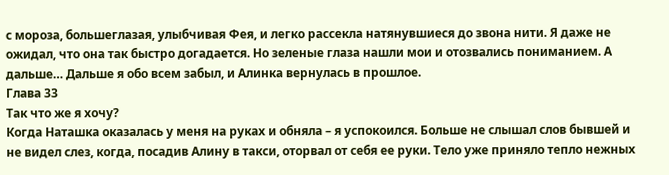с мороза, большеглазая, улыбчивая Фея, и легко рассекла натянувшиеся до звона нити. Я даже не ожидал, что она так быстро догадается. Но зеленые глаза нашли мои и отозвались пониманием. А дальше… Дальше я обо всем забыл, и Алинка вернулась в прошлое.
Глава 33
Так что же я хочу?
Когда Наташка оказалась у меня на руках и обняла – я успокоился. Больше не слышал слов бывшей и не видел слез, когда, посадив Алину в такси, оторвал от себя ее руки. Тело уже приняло тепло нежных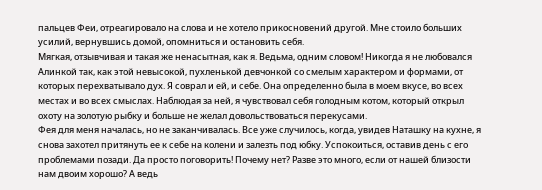пальцев Феи, отреагировало на слова и не хотело прикосновений другой. Мне стоило больших усилий, вернувшись домой, опомниться и остановить себя.
Мягкая, отзывчивая и такая же ненасытная, как я. Ведьма, одним словом! Никогда я не любовался Алинкой так, как этой невысокой, пухленькой девчонкой со смелым характером и формами, от которых перехватывало дух. Я соврал и ей, и себе. Она определенно была в моем вкусе, во всех местах и во всех смыслах. Наблюдая за ней, я чувствовал себя голодным котом, который открыл охоту на золотую рыбку и больше не желал довольствоваться перекусами.
Фея для меня началась, но не заканчивалась. Все уже случилось, когда, увидев Наташку на кухне, я снова захотел притянуть ее к себе на колени и залезть под юбку. Успокоиться, оставив день с его проблемами позади. Да просто поговорить! Почему нет? Разве это много, если от нашей близости нам двоим хорошо? А ведь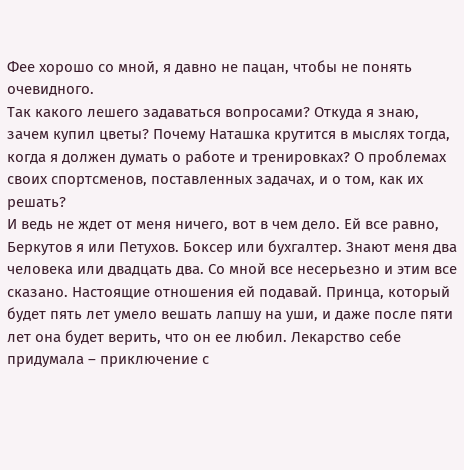Фее хорошо со мной, я давно не пацан, чтобы не понять очевидного.
Так какого лешего задаваться вопросами? Откуда я знаю, зачем купил цветы? Почему Наташка крутится в мыслях тогда, когда я должен думать о работе и тренировках? О проблемах своих спортсменов, поставленных задачах, и о том, как их решать?
И ведь не ждет от меня ничего, вот в чем дело. Ей все равно, Беркутов я или Петухов. Боксер или бухгалтер. Знают меня два человека или двадцать два. Со мной все несерьезно и этим все сказано. Настоящие отношения ей подавай. Принца, который будет пять лет умело вешать лапшу на уши, и даже после пяти лет она будет верить, что он ее любил. Лекарство себе придумала – приключение с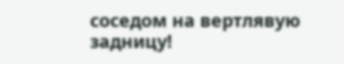соседом на вертлявую задницу!